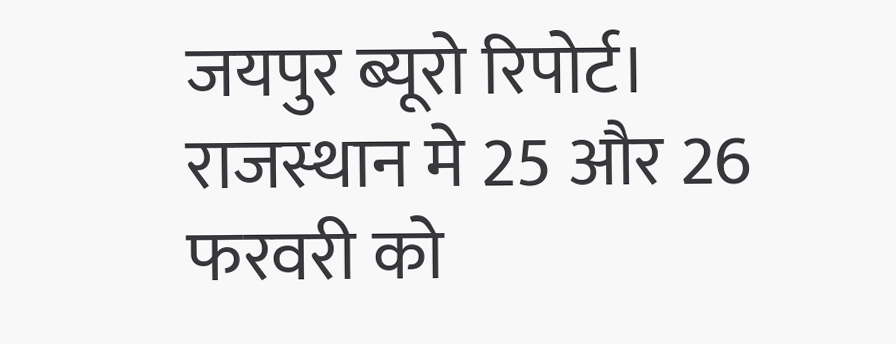जयपुर ब्यूरो रिपोर्ट।
राजस्थान मे 25 और 26 फरवरी को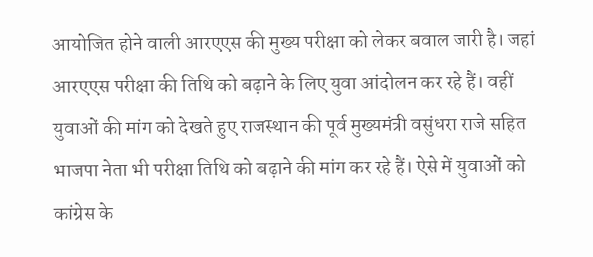आयोजित होने वाली आरएएस की मुख्य परीक्षा को लेकर बवाल जारी है। जहां आरएएस परीक्षा की तिथि को बढ़ाने के लिए युवा आंदोलन कर रहे हैं। वहीं युवाओं की मांग को देखते हुए राजस्थान की पूर्व मुख्यमंत्री वसुंधरा राजे सहित भाजपा नेता भी परीक्षा तिथि को बढ़ाने की मांग कर रहे हैं। ऐसे में युवाओं को कांग्रेस के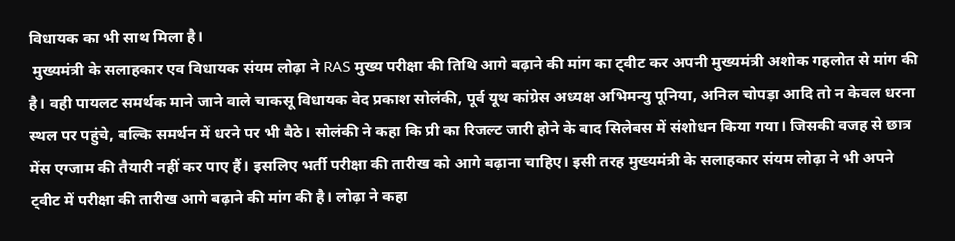विधायक का भी साथ मिला है।
 मुख्यमंत्री के सलाहकार एव विधायक संयम लोढ़ा ने RAS मुख्य परीक्षा की तिथि आगे बढ़ाने की मांग का ट्वीट कर अपनी मुख्यमंत्री अशोक गहलोत से मांग की है। वही पायलट समर्थक माने जाने वाले चाकसू विधायक वेद प्रकाश सोलंकी, पूर्व यूथ कांग्रेस अध्यक्ष अभिमन्यु पूनिया, अनिल चोपड़ा आदि तो न केवल धरना स्थल पर पहुंचे, बल्कि समर्थन में धरने पर भी बैठे। सोलंकी ने कहा कि प्री का रिजल्ट जारी होने के बाद सिलेबस में संशोधन किया गया। जिसकी वजह से छात्र मेंस एग्जाम की तैयारी नहीं कर पाए हैं। इसलिए भर्ती परीक्षा की तारीख को आगे बढ़ाना चाहिए। इसी तरह मुख्यमंत्री के सलाहकार संयम लोढ़ा ने भी अपने ट्वीट में परीक्षा की तारीख आगे बढ़ाने की मांग की है। लोढ़ा ने कहा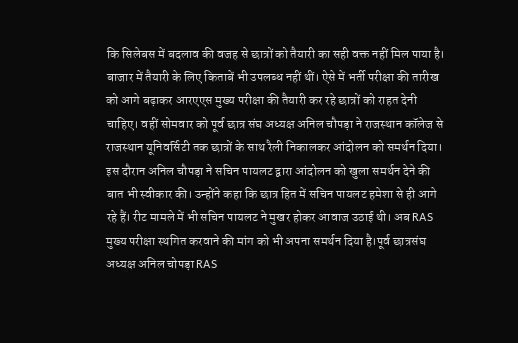कि सिलेबस में बदलाव की वजह से छात्रों को तैयारी का सही वक्त नहीं मिल पाया है। बाजार में तैयारी के लिए किताबें भी उपलब्ध नहीं थीं। ऐसे में भर्ती परीक्षा की तारीख को आगे बढ़ाकर आरएएस मुख्य परीक्षा की तैयारी कर रहे छात्रों को राहत देनी चाहिए। वहीं सोमवार को पूर्व छात्र संघ अध्यक्ष अनिल चौपड़ा ने राजस्थान कॉलेज से राजस्थान यूनिवर्सिटी तक छात्रों के साथ रैली निकालकर आंदोलन को समर्थन दिया। इस दौरान अनिल चौपड़ा ने सचिन पायलट द्वारा आंदोलन को खुला समर्थन देने की बात भी स्वीकार की। उन्होंने कहा कि छात्र हित में सचिन पायलट हमेशा से ही आगे रहे हैं। रीट मामले में भी सचिन पायलट ने मुखर होकर आवाज उठाई थी। अब RAS मुख्य परीक्षा स्थगित करवाने की मांग को भी अपना समर्थन दिया है।पूर्व छात्रसंघ अध्यक्ष अनिल चोपड़ा RAS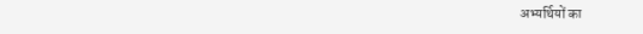अभ्यर्थियों का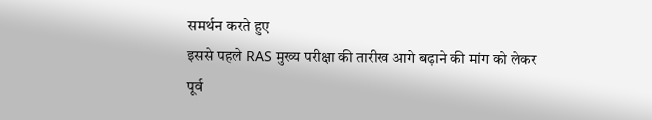समर्थन करते हुए
इससे पहले RAS मुख्य परीक्षा की तारीख आगे बढ़ाने की मांग को लेकर पूर्व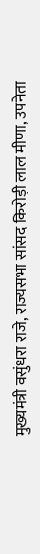मुख्यमंत्री वसुंधरा राजे, राज्यसभा सांसद किरोड़ी लाल मीणा, उपनेता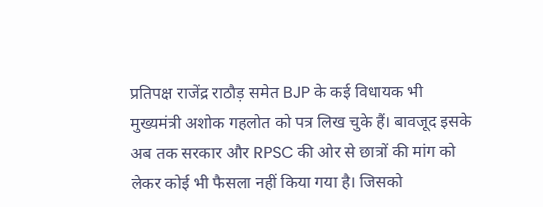प्रतिपक्ष राजेंद्र राठौड़ समेत BJP के कई विधायक भी मुख्यमंत्री अशोक गहलोत को पत्र लिख चुके हैं। बावजूद इसके अब तक सरकार और RPSC की ओर से छात्रों की मांग को लेकर कोई भी फैसला नहीं किया गया है। जिसको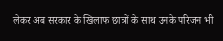लेकर अब सरकार के खिलाफ छात्रों के साथ उनके परिजन भी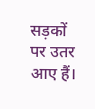सड़कों पर उतर आए हैं।